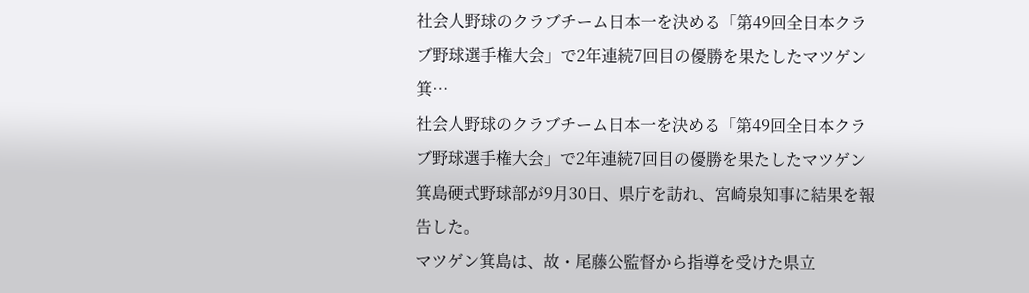社会人野球のクラブチーム日本一を決める「第49回全日本クラブ野球選手権大会」で2年連続7回目の優勝を果たしたマツゲン箕…
社会人野球のクラブチーム日本一を決める「第49回全日本クラブ野球選手権大会」で2年連続7回目の優勝を果たしたマツゲン箕島硬式野球部が9月30日、県庁を訪れ、宮崎泉知事に結果を報告した。
マツゲン箕島は、故・尾藤公監督から指導を受けた県立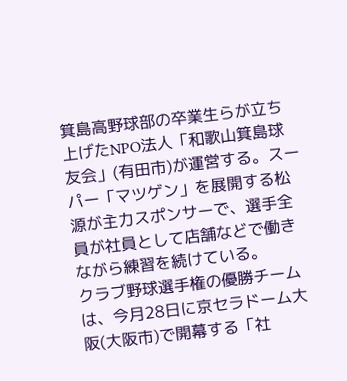箕島高野球部の卒業生らが立ち上げたNPO法人「和歌山箕島球友会」(有田市)が運営する。スーパー「マツゲン」を展開する松源が主力スポンサーで、選手全員が社員として店舗などで働きながら練習を続けている。
クラブ野球選手権の優勝チームは、今月28日に京セラドーム大阪(大阪市)で開幕する「社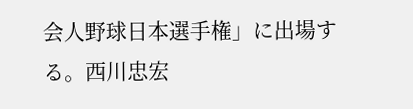会人野球日本選手権」に出場する。西川忠宏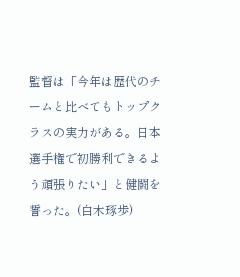監督は「今年は歴代のチームと比べてもトップクラスの実力がある。日本選手権で初勝利できるよう頑張りたい」と健闘を誓った。(白木琢歩)